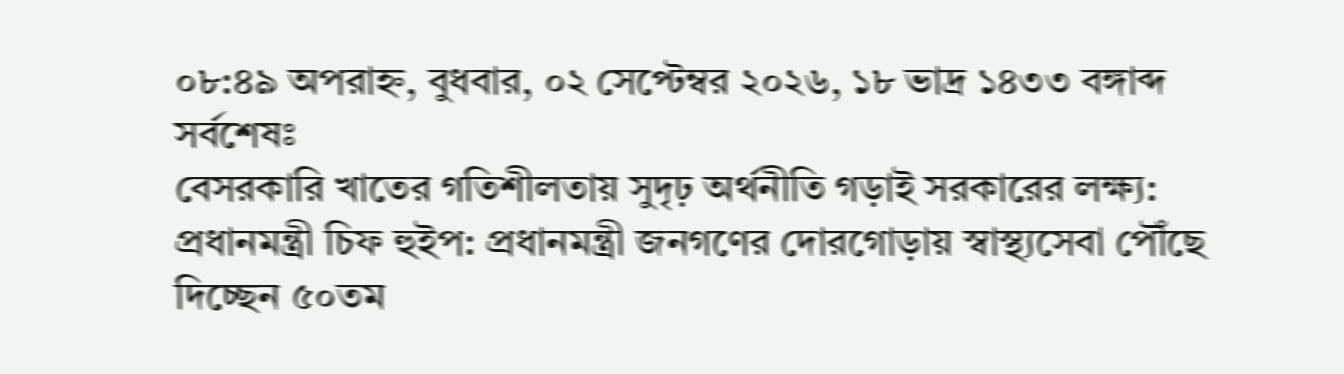০৮:৪৯ অপরাহ্ন, বুধবার, ০২ সেপ্টেম্বর ২০২৬, ১৮ ভাদ্র ১৪৩৩ বঙ্গাব্দ
সর্বশেষঃ
বেসরকারি খাতের গতিশীলতায় সুদৃঢ় অর্থনীতি গড়াই সরকারের লক্ষ্য: প্রধানমন্ত্রী চিফ হুইপ: প্রধানমন্ত্রী জনগণের দোরগোড়ায় স্বাস্থ্যসেবা পৌঁছে দিচ্ছেন ৫০তম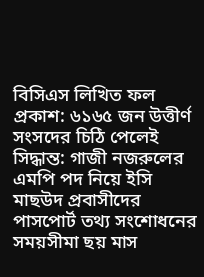বিসিএস লিখিত ফল প্রকাশ: ৬১৬৫ জন উত্তীর্ণ সংসদের চিঠি পেলেই সিদ্ধান্ত: গাজী নজরুলের এমপি পদ নিয়ে ইসি মাছউদ প্রবাসীদের পাসপোর্ট তথ্য সংশোধনের সময়সীমা ছয় মাস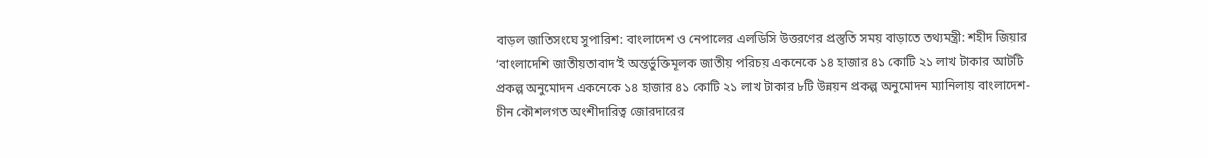বাড়ল জাতিসংঘে সুপারিশ: বাংলাদেশ ও নেপালের এলডিসি উত্তরণের প্রস্তুতি সময় বাড়াতে তথ্যমন্ত্রী: শহীদ জিয়ার ‘বাংলাদেশি জাতীয়তাবাদ’ই অন্তর্ভুক্তিমূলক জাতীয় পরিচয় একনেকে ১৪ হাজার ৪১ কোটি ২১ লাখ টাকার আটটি প্রকল্প অনুমোদন একনেকে ১৪ হাজার ৪১ কোটি ২১ লাখ টাকার ৮টি উন্নয়ন প্রকল্প অনুমোদন ম্যানিলায় বাংলাদেশ-চীন কৌশলগত অংশীদারিত্ব জোরদারের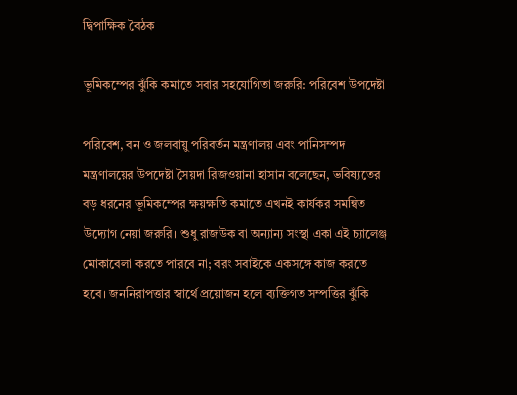দ্বিপাক্ষিক বৈঠক

ভূমিকম্পের ঝুঁকি কমাতে সবার সহযোগিতা জরুরি: পরিবেশ উপদেষ্টা

পরিবেশ, বন ও জলবায়ু পরিবর্তন মন্ত্রণালয় এবং পানিসম্পদ মন্ত্রণালয়ের উপদেষ্টা সৈয়দা রিজওয়ানা হাসান বলেছেন, ভবিষ্যতের বড় ধরনের ভূমিকম্পের ক্ষয়ক্ষতি কমাতে এখনই কার্যকর সমন্বিত উদ্যোগ নেয়া জরুরি। শুধু রাজউক বা অন্যান্য সংস্থা একা এই চ্যালেঞ্জ মোকাবেলা করতে পারবে না; বরং সবাইকে একসঙ্গে কাজ করতে হবে। জননিরাপত্তার স্বার্থে প্রয়োজন হলে ব্যক্তিগত সম্পত্তির ঝুঁকি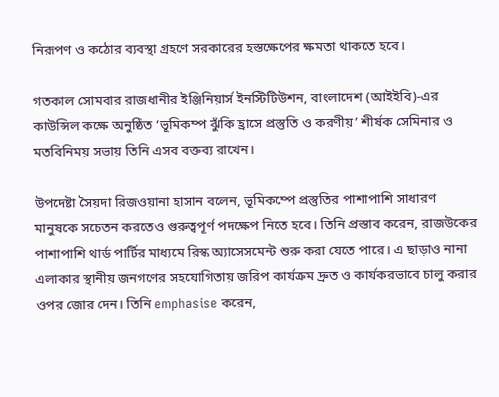নিরূপণ ও কঠোর ব্যবস্থা গ্রহণে সরকারের হস্তক্ষেপের ক্ষমতা থাকতে হবে।

গতকাল সোমবার রাজধানীর ইঞ্জিনিয়ার্স ইনস্টিটিউশন, বাংলাদেশ (আইইবি)-এর কাউন্সিল কক্ষে অনুষ্ঠিত ‘ভূমিকম্প ঝুঁকি হ্রাসে প্রস্তুতি ও করণীয়’ শীর্ষক সেমিনার ও মতবিনিময় সভায় তিনি এসব বক্তব্য রাখেন।

উপদেষ্টা সৈয়দা রিজওয়ানা হাসান বলেন, ভূমিকম্পে প্রস্তুতির পাশাপাশি সাধারণ মানুষকে সচেতন করতেও গুরুত্বপূর্ণ পদক্ষেপ নিতে হবে। তিনি প্রস্তাব করেন, রাজউকের পাশাপাশি থার্ড পার্টির মাধ্যমে রিস্ক অ্যাসেসমেন্ট শুরু করা যেতে পারে। এ ছাড়াও নানা এলাকার স্থানীয় জনগণের সহযোগিতায় জরিপ কার্যক্রম দ্রুত ও কার্যকরভাবে চালু করার ওপর জোর দেন। তিনি emphasise করেন,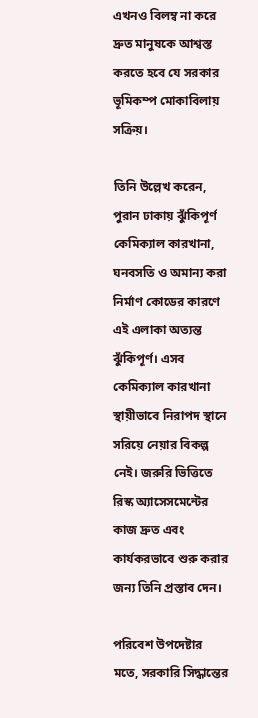এখনও বিলম্ব না করে দ্রুত মানুষকে আশ্বস্ত করতে হবে যে সরকার ভূমিকম্প মোকাবিলায় সক্রিয়।

তিনি উল্লেখ করেন, পুরান ঢাকায় ঝুঁকিপূর্ণ কেমিক্যাল কারখানা, ঘনবসতি ও অমান্য করা নির্মাণ কোডের কারণে এই এলাকা অত্যন্ত ঝুঁকিপূর্ণ। এসব কেমিক্যাল কারখানা স্থায়ীভাবে নিরাপদ স্থানে সরিয়ে নেয়ার বিকল্প নেই। জরুরি ভিত্তিতে রিস্ক অ্যাসেসমেন্টের কাজ দ্রুত এবং কার্যকরভাবে শুরু করার জন্য তিনি প্রস্তাব দেন।

পরিবেশ উপদেষ্টার মতে, সরকারি সিদ্ধান্তের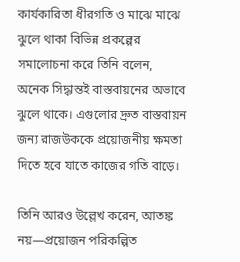কার্যকারিতা ধীরগতি ও মাঝে মাঝে ঝুলে থাকা বিভিন্ন প্রকল্পের সমালোচনা করে তিনি বলেন, অনেক সিদ্ধান্তই বাস্তবায়নের অভাবে ঝুলে থাকে। এগুলোর দ্রুত বাস্তবায়ন জন্য রাজউককে প্রয়োজনীয় ক্ষমতা দিতে হবে যাতে কাজের গতি বাড়ে।

তিনি আরও উল্লেখ করেন, আতঙ্ক নয়—প্রয়োজন পরিকল্পিত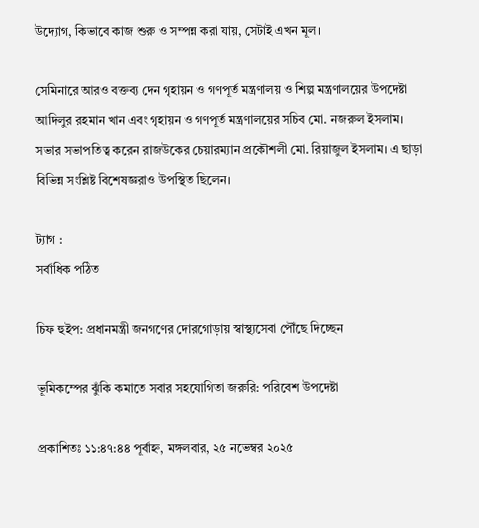উদ্যোগ, কিভাবে কাজ শুরু ও সম্পন্ন করা যায়, সেটাই এখন মূল।

সেমিনারে আরও বক্তব্য দেন গৃহায়ন ও গণপূর্ত মন্ত্রণালয় ও শিল্প মন্ত্রণালয়ের উপদেষ্টা আদিলুর রহমান খান এবং গৃহায়ন ও গণপূর্ত মন্ত্রণালয়ের সচিব মো. নজরুল ইসলাম। সভার সভাপতিত্ব করেন রাজউকের চেয়ারম্যান প্রকৌশলী মো. রিয়াজুল ইসলাম। এ ছাড়া বিভিন্ন সংশ্লিষ্ট বিশেষজ্ঞরাও উপস্থিত ছিলেন।

ট্যাগ :
সর্বাধিক পঠিত

চিফ হুইপ: প্রধানমন্ত্রী জনগণের দোরগোড়ায় স্বাস্থ্যসেবা পৌঁছে দিচ্ছেন

ভূমিকম্পের ঝুঁকি কমাতে সবার সহযোগিতা জরুরি: পরিবেশ উপদেষ্টা

প্রকাশিতঃ ১১:৪৭:৪৪ পূর্বাহ্ন, মঙ্গলবার, ২৫ নভেম্বর ২০২৫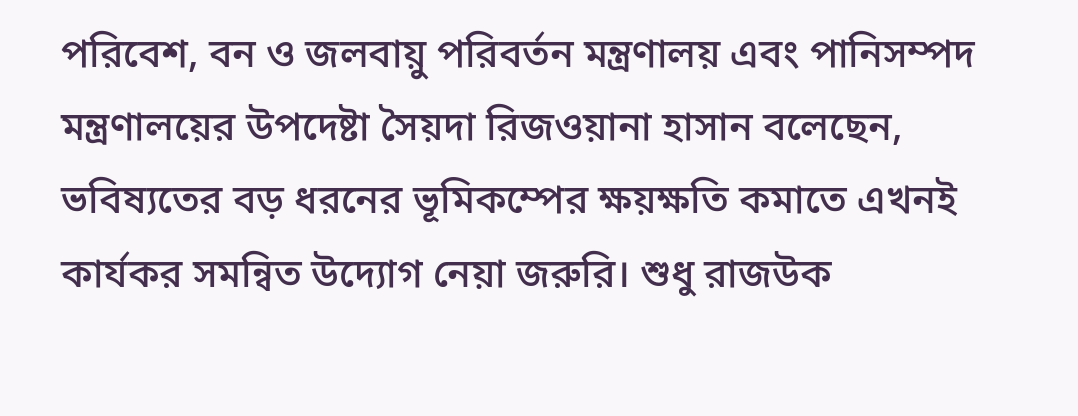পরিবেশ, বন ও জলবায়ু পরিবর্তন মন্ত্রণালয় এবং পানিসম্পদ মন্ত্রণালয়ের উপদেষ্টা সৈয়দা রিজওয়ানা হাসান বলেছেন, ভবিষ্যতের বড় ধরনের ভূমিকম্পের ক্ষয়ক্ষতি কমাতে এখনই কার্যকর সমন্বিত উদ্যোগ নেয়া জরুরি। শুধু রাজউক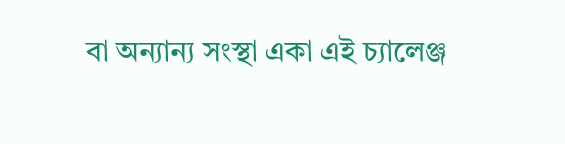বা অন্যান্য সংস্থা একা এই চ্যালেঞ্জ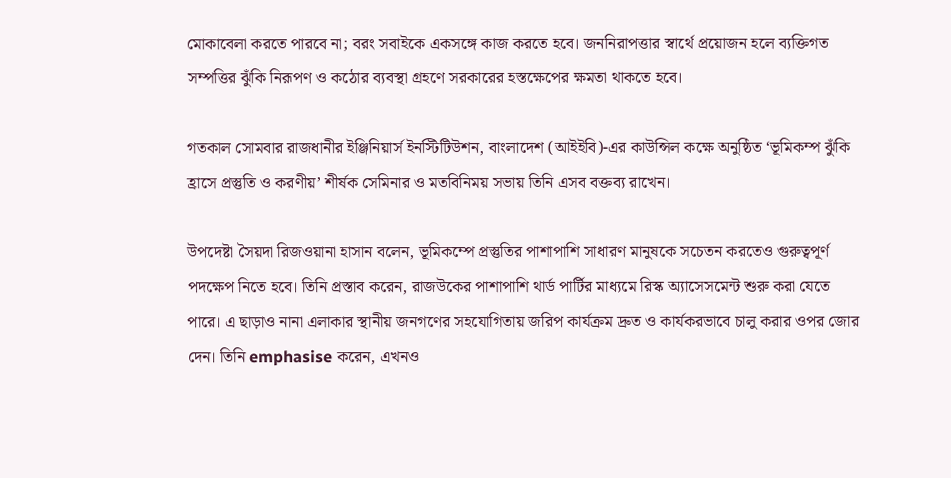মোকাবেলা করতে পারবে না; বরং সবাইকে একসঙ্গে কাজ করতে হবে। জননিরাপত্তার স্বার্থে প্রয়োজন হলে ব্যক্তিগত সম্পত্তির ঝুঁকি নিরূপণ ও কঠোর ব্যবস্থা গ্রহণে সরকারের হস্তক্ষেপের ক্ষমতা থাকতে হবে।

গতকাল সোমবার রাজধানীর ইঞ্জিনিয়ার্স ইনস্টিটিউশন, বাংলাদেশ (আইইবি)-এর কাউন্সিল কক্ষে অনুষ্ঠিত ‘ভূমিকম্প ঝুঁকি হ্রাসে প্রস্তুতি ও করণীয়’ শীর্ষক সেমিনার ও মতবিনিময় সভায় তিনি এসব বক্তব্য রাখেন।

উপদেষ্টা সৈয়দা রিজওয়ানা হাসান বলেন, ভূমিকম্পে প্রস্তুতির পাশাপাশি সাধারণ মানুষকে সচেতন করতেও গুরুত্বপূর্ণ পদক্ষেপ নিতে হবে। তিনি প্রস্তাব করেন, রাজউকের পাশাপাশি থার্ড পার্টির মাধ্যমে রিস্ক অ্যাসেসমেন্ট শুরু করা যেতে পারে। এ ছাড়াও নানা এলাকার স্থানীয় জনগণের সহযোগিতায় জরিপ কার্যক্রম দ্রুত ও কার্যকরভাবে চালু করার ওপর জোর দেন। তিনি emphasise করেন, এখনও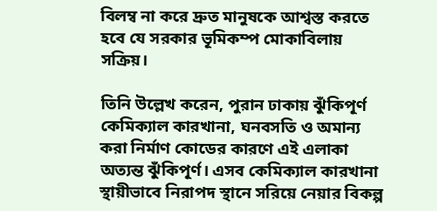বিলম্ব না করে দ্রুত মানুষকে আশ্বস্ত করতে হবে যে সরকার ভূমিকম্প মোকাবিলায় সক্রিয়।

তিনি উল্লেখ করেন, পুরান ঢাকায় ঝুঁকিপূর্ণ কেমিক্যাল কারখানা, ঘনবসতি ও অমান্য করা নির্মাণ কোডের কারণে এই এলাকা অত্যন্ত ঝুঁকিপূর্ণ। এসব কেমিক্যাল কারখানা স্থায়ীভাবে নিরাপদ স্থানে সরিয়ে নেয়ার বিকল্প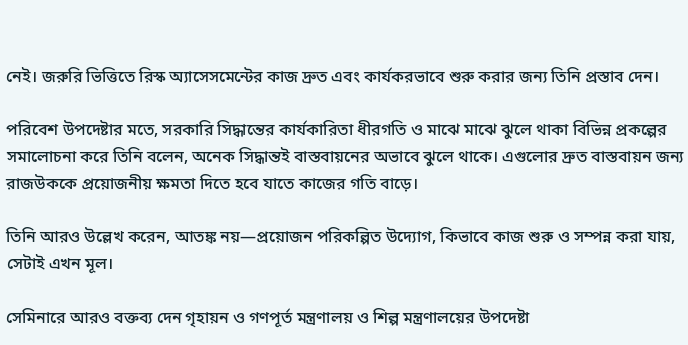নেই। জরুরি ভিত্তিতে রিস্ক অ্যাসেসমেন্টের কাজ দ্রুত এবং কার্যকরভাবে শুরু করার জন্য তিনি প্রস্তাব দেন।

পরিবেশ উপদেষ্টার মতে, সরকারি সিদ্ধান্তের কার্যকারিতা ধীরগতি ও মাঝে মাঝে ঝুলে থাকা বিভিন্ন প্রকল্পের সমালোচনা করে তিনি বলেন, অনেক সিদ্ধান্তই বাস্তবায়নের অভাবে ঝুলে থাকে। এগুলোর দ্রুত বাস্তবায়ন জন্য রাজউককে প্রয়োজনীয় ক্ষমতা দিতে হবে যাতে কাজের গতি বাড়ে।

তিনি আরও উল্লেখ করেন, আতঙ্ক নয়—প্রয়োজন পরিকল্পিত উদ্যোগ, কিভাবে কাজ শুরু ও সম্পন্ন করা যায়, সেটাই এখন মূল।

সেমিনারে আরও বক্তব্য দেন গৃহায়ন ও গণপূর্ত মন্ত্রণালয় ও শিল্প মন্ত্রণালয়ের উপদেষ্টা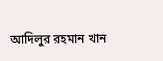আদিলুর রহমান খান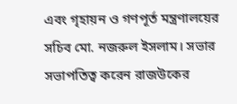এবং গৃহায়ন ও গণপূর্ত মন্ত্রণালয়ের সচিব মো. নজরুল ইসলাম। সভার সভাপতিত্ব করেন রাজউকের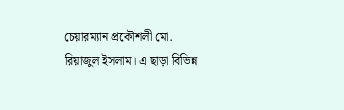চেয়ারম্যান প্রকৌশলী মো. রিয়াজুল ইসলাম। এ ছাড়া বিভিন্ন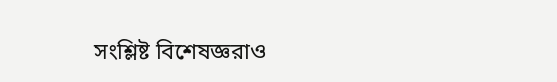সংশ্লিষ্ট বিশেষজ্ঞরাও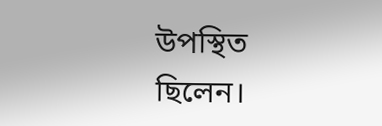উপস্থিত ছিলেন।